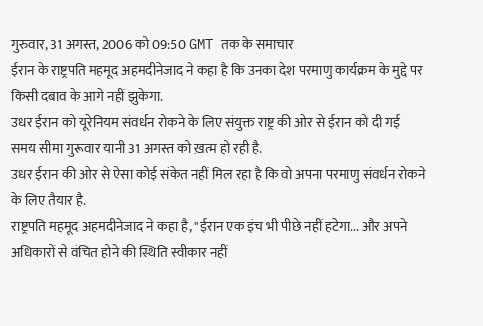गुरुवार, 31 अगस्त, 2006 को 09:50 GMT तक के समाचार
ईरान के राष्ट्रपति महमूद अहमदीनेजाद ने कहा है कि उनका देश परमाणु कार्यक्रम के मुद्दे पर किसी दबाव के आगे नहीं झुकेगा.
उधर ईरान को यूरेनियम संवर्धन रोकने के लिए संयुक्त राष्ट्र की ओर से ईरान को दी गई समय सीमा गुरूवार यानी 31 अगस्त को ख़त्म हो रही है.
उधर ईरान की ओर से ऐसा कोई संकेत नहीं मिल रहा है कि वो अपना परमाणु संवर्धन रोकने के लिए तैयार है.
राष्ट्रपति महमूद अहमदीनेजाद ने कहा है, "ईरान एक इंच भी पीछे नहीं हटेगा... और अपने अधिकारों से वंचित होने की स्थिति स्वीकार नहीं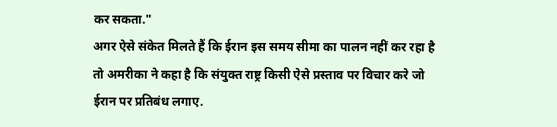कर सकता."
अगर ऐसे संकेत मिलते हैं कि ईरान इस समय सीमा का पालन नहीं कर रहा है तो अमरीका ने कहा है कि संयुक्त राष्ट्र किसी ऐसे प्रस्ताव पर विचार करे जो ईरान पर प्रतिबंध लगाए.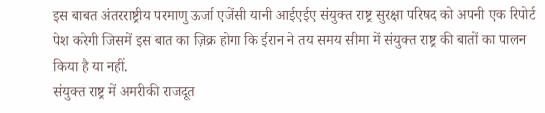इस बाबत अंतरराष्ट्रीय परमाणु ऊर्जा एजेंसी यानी आईएईए संयुक्त राष्ट्र सुरक्षा परिषद को अपनी एक रिपोर्ट पेश करेगी जिसमें इस बात का ज़िक्र होगा कि ईरान ने तय समय सीमा में संयुक्त राष्ट्र की बातों का पालन किया है या नहीं.
संयुक्त राष्ट्र में अमरीकी राजदूत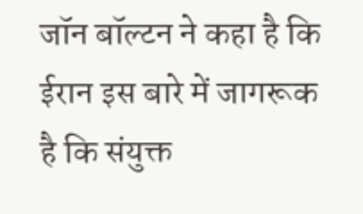जॉन बॉल्टन ने कहा है कि ईरान इस बारे में जागरूक है कि संयुक्त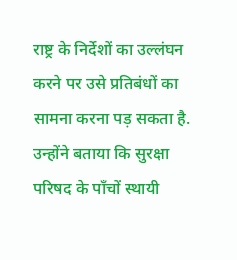राष्ट्र के निर्देशों का उल्लंघन करने पर उसे प्रतिबंधों का सामना करना पड़ सकता है.
उन्होंने बताया कि सुरक्षा परिषद के पाँचों स्थायी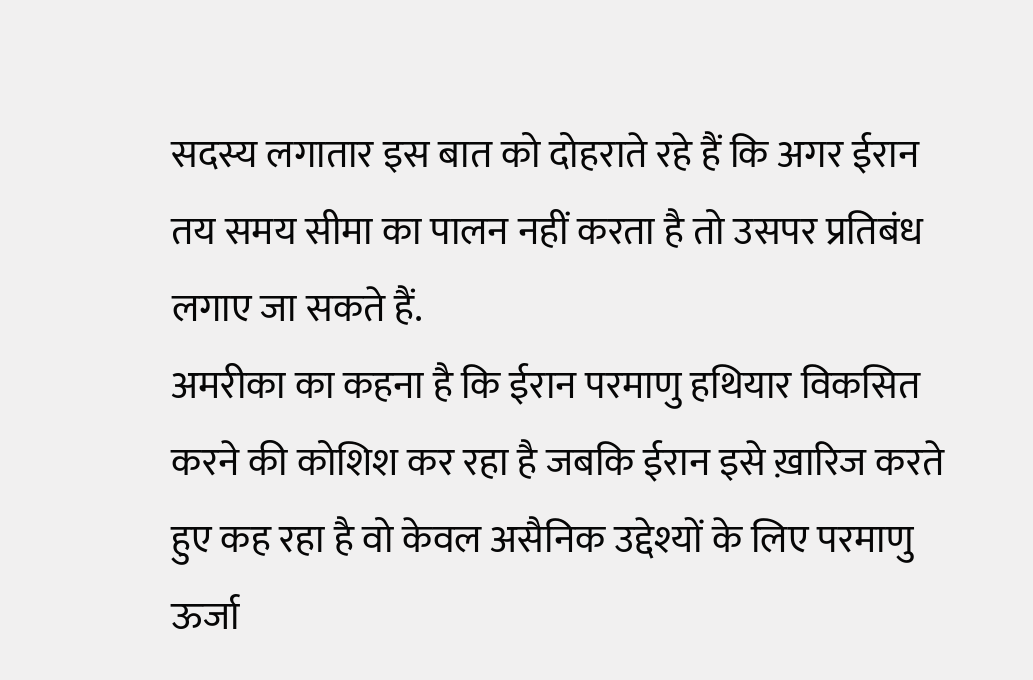सदस्य लगातार इस बात को दोहराते रहे हैं कि अगर ईरान तय समय सीमा का पालन नहीं करता है तो उसपर प्रतिबंध लगाए जा सकते हैं.
अमरीका का कहना है कि ईरान परमाणु हथियार विकसित करने की कोशिश कर रहा है जबकि ईरान इसे ख़ारिज करते हुए कह रहा है वो केवल असैनिक उद्देश्यों के लिए परमाणु ऊर्जा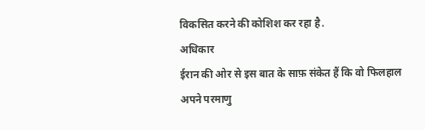विकसित करने की कोशिश कर रहा है.
अधिकार
ईरान की ओर से इस बात के साफ़ संकेत हैं कि वो फिलहाल अपने परमाणु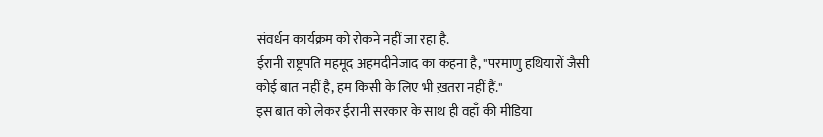संवर्धन कार्यक्रम को रोकने नहीं जा रहा है.
ईरानी राष्ट्रपति महमूद अहमदीनेजाद का कहना है, "परमाणु हथियारों जैसी कोई बात नहीं है, हम किसी के लिए भी ख़तरा नहीं हैं."
इस बात को लेकर ईरानी सरकार के साथ ही वहाँ की मीडिया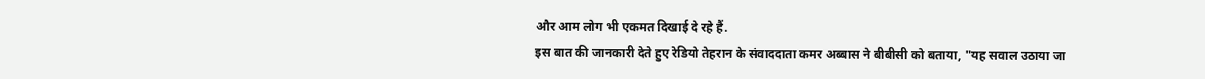और आम लोग भी एकमत दिखाई दे रहे हैं.
इस बात की जानकारी देते हुए रेडियो तेहरान के संवाददाता कमर अब्बास ने बीबीसी को बताया, "यह सवाल उठाया जा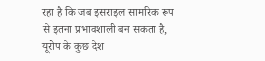रहा है कि जब इसराइल सामरिक रूप से इतना प्रभावशाली बन सकता है, यूरोप के कुछ देश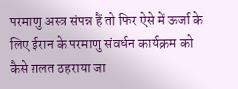परमाणु अस्त्र संपन्न हैं तो फिर ऐसे में ऊर्जा के लिए ईरान के परमाणु संवर्धन कार्यक्रम को कैसे ग़लत ठहराया जा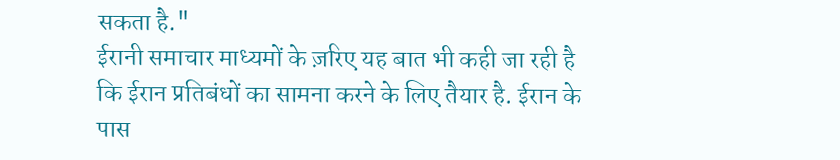सकता है."
ईरानी समाचार माध्यमों के ज़रिए यह बात भी कही जा रही है कि ईरान प्रतिबंधों का सामना करने के लिए तैयार है. ईरान के पास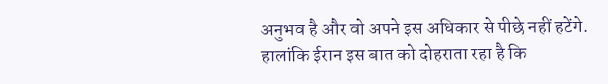अनुभव है और वो अपने इस अधिकार से पीछे नहीं हटेंगे.
हालांकि ईरान इस बात को दोहराता रहा है कि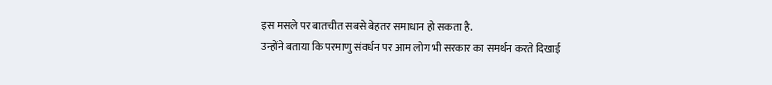इस मसले पर बातचीत सबसे बेहतर समाधान हो सकता है.
उन्होंने बताया कि परमाणु संवर्धन पर आम लोग भी सरकार का समर्थन करते दिखाई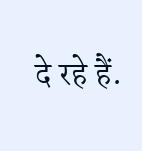दे रहे हैं.